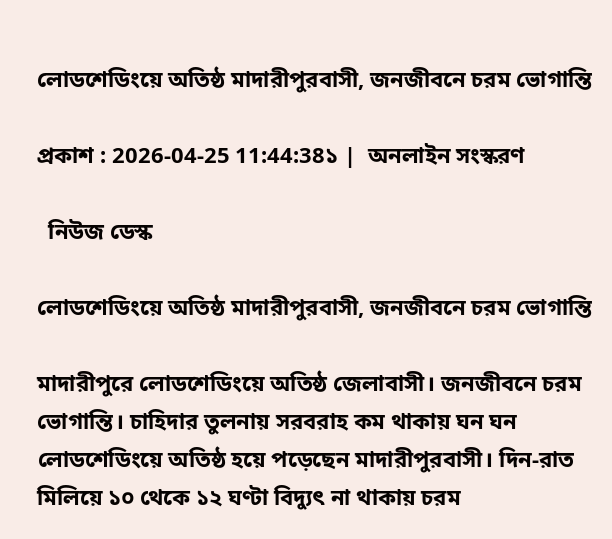লোডশেডিংয়ে অতিষ্ঠ মাদারীপুরবাসী, জনজীবনে চরম ভোগান্তি

প্রকাশ : 2026-04-25 11:44:38১ |  অনলাইন সংস্করণ

  নিউজ ডেস্ক

লোডশেডিংয়ে অতিষ্ঠ মাদারীপুরবাসী, জনজীবনে চরম ভোগান্তি

মাদারীপুরে লোডশেডিংয়ে অতিষ্ঠ জেলাবাসী। জনজীবনে চরম ভোগান্তি। চাহিদার তুলনায় সরবরাহ কম থাকায় ঘন ঘন লোডশেডিংয়ে অতিষ্ঠ হয়ে পড়েছেন মাদারীপুরবাসী। দিন-রাত মিলিয়ে ১০ থেকে ১২ ঘণ্টা বিদ্যুৎ না থাকায় চরম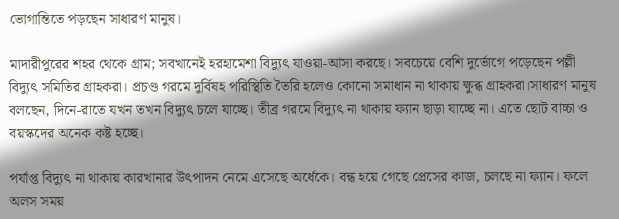ভোগান্তিতে পড়ছেন সাধারণ মানুষ।

মাদারীপুরের শহর থেকে গ্রাম; সবখানেই হরহামেশা বিদ্যুৎ যাওয়া-আসা করছে। সবচেয়ে বেশি দুর্ভোগে পড়েছেন পল্লী বিদ্যুৎ সমিতির গ্রাহকরা। প্রচণ্ড গরমে দুর্বিষহ পরিস্থিতি তৈরি হলেও কোনো সমাধান না থাকায় ক্ষুব্ধ গ্রাহকরা।সাধারণ মানুষ বলছেন, দিনে-রাতে যখন তখন বিদ্যুৎ চলে যাচ্ছে। তীব্র গরমে বিদ্যুৎ না থাকায় ফ্যান ছাড়া যাচ্ছে না। এতে ছোট বাচ্চা ও বয়স্কদের অনেক কষ্ট হচ্ছে।

পর্যাপ্ত বিদ্যুৎ না থাকায় কারখানার উৎপাদন নেমে এসেছে অর্ধেকে। বন্ধ হয়ে গেছে প্রেসের কাজ, চলছে না ফ্যান। ফলে অলস সময়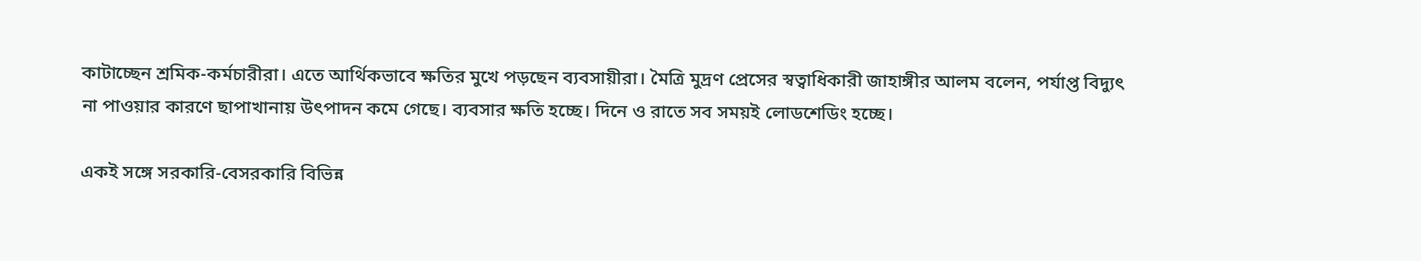কাটাচ্ছেন শ্রমিক-কর্মচারীরা। এতে আর্থিকভাবে ক্ষতির মুখে পড়ছেন ব্যবসায়ীরা। মৈত্রি মুদ্রণ প্রেসের স্বত্বাধিকারী জাহাঙ্গীর আলম বলেন, পর্যাপ্ত বিদ্যুৎ না পাওয়ার কারণে ছাপাখানায় উৎপাদন কমে গেছে। ব্যবসার ক্ষতি হচ্ছে। দিনে ও রাতে সব সময়ই লোডশেডিং হচ্ছে।

একই সঙ্গে সরকারি-বেসরকারি বিভিন্ন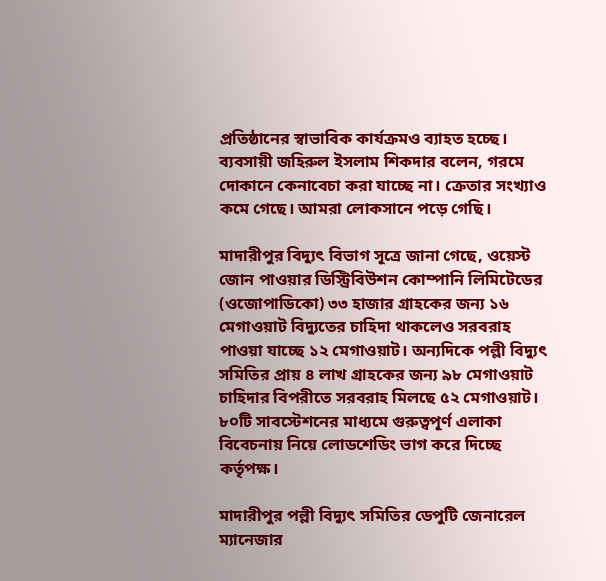প্রতিষ্ঠানের স্বাভাবিক কার্যক্রমও ব্যাহত হচ্ছে। ব্যবসায়ী জহিরুল ইসলাম শিকদার বলেন, গরমে দোকানে কেনাবেচা করা যাচ্ছে না। ক্রেতার সংখ্যাও কমে গেছে। আমরা লোকসানে পড়ে গেছি।

মাদারীপুর বিদ্যুৎ বিভাগ সূত্রে জানা গেছে, ওয়েস্ট জোন পাওয়ার ডিস্ট্রিবিউশন কোম্পানি লিমিটেডের (ওজোপাডিকো) ৩৩ হাজার গ্রাহকের জন্য ১৬ মেগাওয়াট বিদ্যুতের চাহিদা থাকলেও সরবরাহ পাওয়া যাচ্ছে ১২ মেগাওয়াট। অন্যদিকে পল্লী বিদ্যুৎ সমিতির প্রায় ৪ লাখ গ্রাহকের জন্য ৯৮ মেগাওয়াট চাহিদার বিপরীতে সরবরাহ মিলছে ৫২ মেগাওয়াট। ৮০টি সাবস্টেশনের মাধ্যমে গুরুত্বপূর্ণ এলাকা বিবেচনায় নিয়ে লোডশেডিং ভাগ করে দিচ্ছে কর্তৃপক্ষ।

মাদারীপুর পল্লী বিদ্যুৎ সমিতির ডেপুটি জেনারেল ম্যানেজার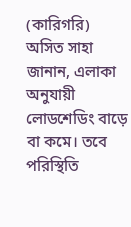(কারিগরি) অসিত সাহা জানান, এলাকা অনুযায়ী লোডশেডিং বাড়ে বা কমে। তবে পরিস্থিতি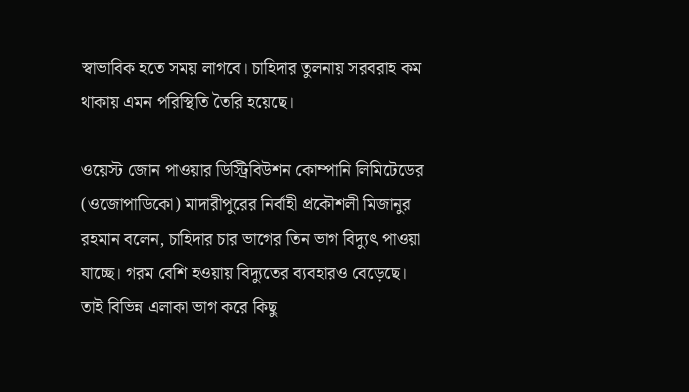স্বাভাবিক হতে সময় লাগবে। চাহিদার তুলনায় সরবরাহ কম থাকায় এমন পরিস্থিতি তৈরি হয়েছে।

ওয়েস্ট জোন পাওয়ার ডিস্ট্রিবিউশন কোম্পানি লিমিটেডের (ওজোপাডিকো) মাদারীপুরের নির্বাহী প্রকৌশলী মিজানুর রহমান বলেন, চাহিদার চার ভাগের তিন ভাগ বিদ্যুৎ পাওয়া যাচ্ছে। গরম বেশি হওয়ায় বিদ্যুতের ব্যবহারও বেড়েছে। তাই বিভিন্ন এলাকা ভাগ করে কিছু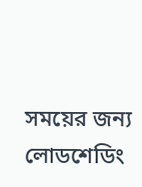সময়ের জন্য লোডশেডিং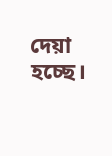দেয়া হচ্ছে।